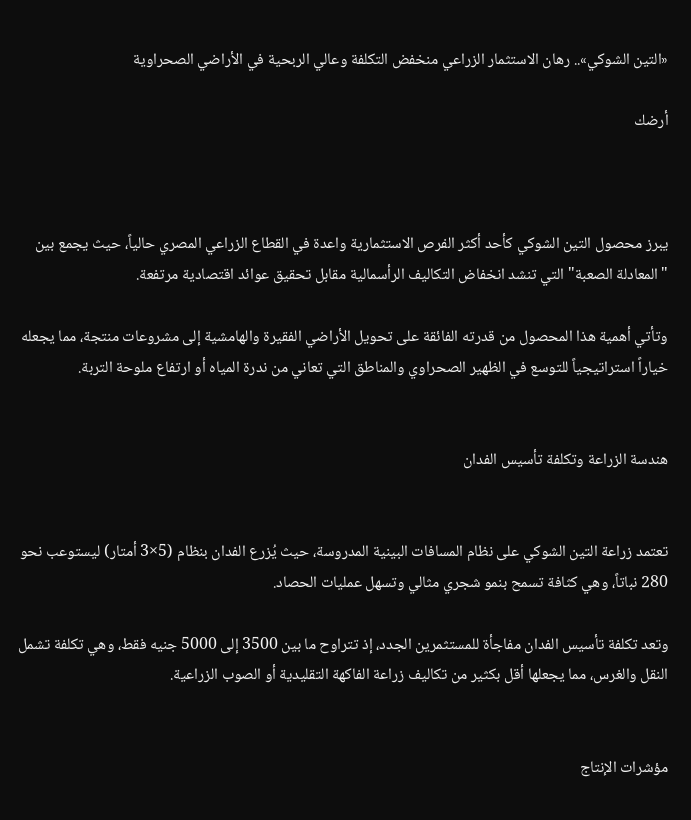«التين الشوكي».. رهان الاستثمار الزراعي منخفض التكلفة وعالي الربحية في الأراضي الصحراوية

أرضك



يبرز محصول التين الشوكي كأحد أكثر الفرص الاستثمارية واعدة في القطاع الزراعي المصري حالياً، حيث يجمع بين "المعادلة الصعبة" التي تنشد انخفاض التكاليف الرأسمالية مقابل تحقيق عوائد اقتصادية مرتفعة.

وتأتي أهمية هذا المحصول من قدرته الفائقة على تحويل الأراضي الفقيرة والهامشية إلى مشروعات منتجة، مما يجعله خياراً استراتيجياً للتوسع في الظهير الصحراوي والمناطق التي تعاني من ندرة المياه أو ارتفاع ملوحة التربة.


هندسة الزراعة وتكلفة تأسيس الفدان


تعتمد زراعة التين الشوكي على نظام المسافات البينية المدروسة، حيث يُزرع الفدان بنظام (5×3 أمتار) ليستوعب نحو 280 نباتاً، وهي كثافة تسمح بنمو شجري مثالي وتسهل عمليات الحصاد.

وتعد تكلفة تأسيس الفدان مفاجأة للمستثمرين الجدد، إذ تتراوح ما بين 3500 إلى 5000 جنيه فقط، وهي تكلفة تشمل النقل والغرس، مما يجعلها أقل بكثير من تكاليف زراعة الفاكهة التقليدية أو الصوب الزراعية.


مؤشرات الإنتاج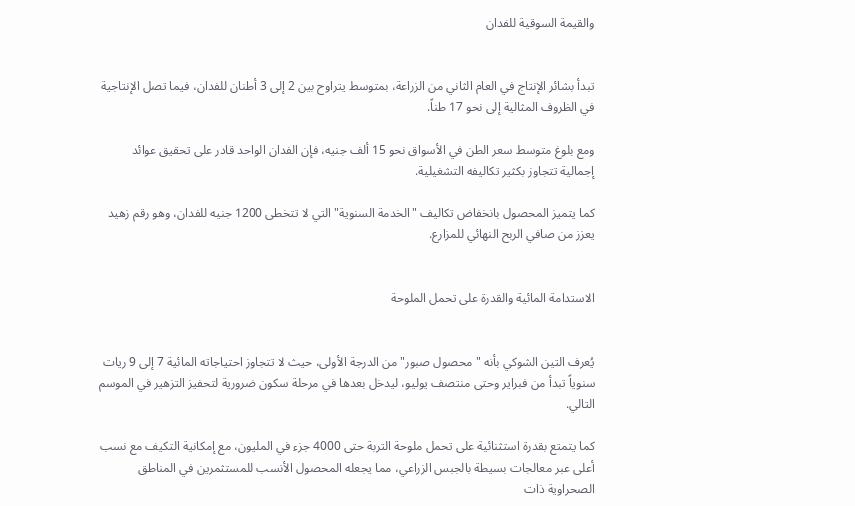والقيمة السوقية للفدان


تبدأ بشائر الإنتاج في العام الثاني من الزراعة، بمتوسط يتراوح بين 2 إلى 3 أطنان للفدان، فيما تصل الإنتاجية في الظروف المثالية إلى نحو 17 طناً.

ومع بلوغ متوسط سعر الطن في الأسواق نحو 15 ألف جنيه، فإن الفدان الواحد قادر على تحقيق عوائد إجمالية تتجاوز بكثير تكاليفه التشغيلية.

كما يتميز المحصول بانخفاض تكاليف "الخدمة السنوية" التي لا تتخطى 1200 جنيه للفدان، وهو رقم زهيد يعزز من صافي الربح النهائي للمزارع.


الاستدامة المائية والقدرة على تحمل الملوحة


يُعرف التين الشوكي بأنه "محصول صبور" من الدرجة الأولى، حيث لا تتجاوز احتياجاته المائية 7 إلى 9 ريات سنوياً تبدأ من فبراير وحتى منتصف يوليو، ليدخل بعدها في مرحلة سكون ضرورية لتحفيز التزهير في الموسم التالي.

كما يتمتع بقدرة استثنائية على تحمل ملوحة التربة حتى 4000 جزء في المليون، مع إمكانية التكيف مع نسب أعلى عبر معالجات بسيطة بالجبس الزراعي، مما يجعله المحصول الأنسب للمستثمرين في المناطق الصحراوية ذات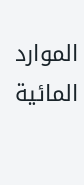الموارد المائية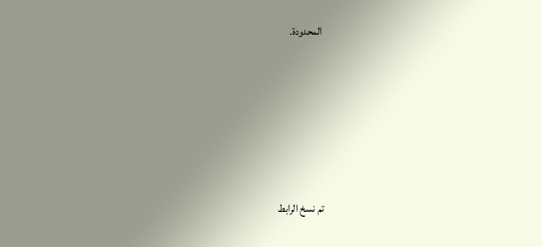المحدودة.





تم نسخ الرابط